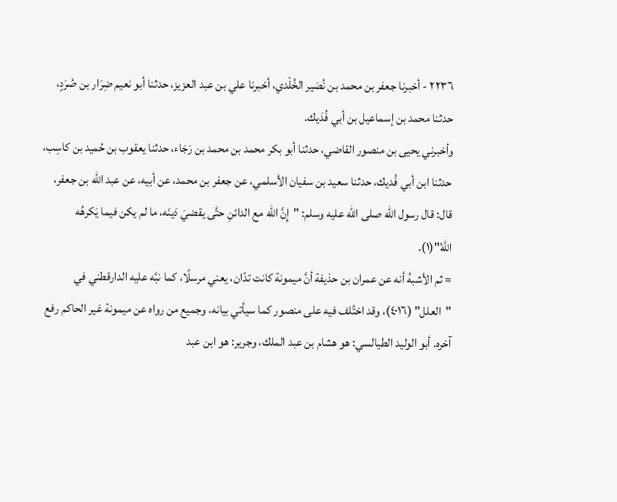٢٢٣٦ - أخبرنا جعفر بن محمد بن نُصَير الخُلْدي، أخبرنا علي بن عبد العزيز، حدثنا أبو نعيم ضِرَار بن صُرَدٍ، حدثنا محمد بن إسماعيل بن أبي فُدَيك.
وأخبرني يحيى بن منصور القاضي، حدثنا أبو بكر محمد بن محمد بن رَجَاء، حدثنا يعقوب بن حُميد بن كاسِب، حدثنا ابن أبي فُديك، حدثنا سعيد بن سفيان الأسلمي، عن جعفر بن محمد، عن أبيه، عن عبد الله بن جعفر، قال: قال رسول الله صلى الله عليه وسلم: "إِنَّ الله مع الدائنِ حتَّى يقضيَ دَينَه، ما لم يكن فيما يَكرهُه اللهُ"(١).
= ثم الأشبهُ أنه عن عمران بن حذيفة أنَّ ميمونة كانت تدّان، يعني مرسلًا، كما نبَّه عليه الدارقطني في "العلل" (٤٠١٦)، وقد اختُلف فيه على منصور كما سيأتي بيانه، وجميع من رواه عن ميمونة غير الحاكم رفع آخره. أبو الوليد الطيالسي: هو هشام بن عبد الملك، وجرير: هو ابن عبد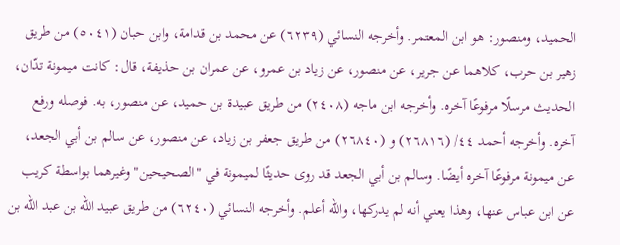الحميد، ومنصور: هو ابن المعتمر. وأخرجه النسائي (٦٢٣٩) عن محمد بن قدامة، وابن حبان (٥٠٤١) من طريق زهير بن حرب، كلاهما عن جرير، عن منصور، عن زياد بن عمرو، عن عمران بن حذيفة، قال: كانت ميمونة تدّان، الحديث مرسلًا مرفوعًا آخره. وأخرجه ابن ماجه (٢٤٠٨) من طريق عبيدة بن حميد، عن منصور، به. فوصله ورفع آخره. وأخرجه أحمد ٤٤/ (٢٦٨١٦) و (٢٦٨٤٠) من طريق جعفر بن زياد، عن منصور، عن سالم بن أبي الجعد، عن ميمونة مرفوعًا آخره أيضًا. وسالم بن أبي الجعد قد روى حديثًا لميمونة في "الصحيحين" وغيرهما بواسطة كريب عن ابن عباس عنها، وهذا يعني أنه لم يدركها، والله أعلم. وأخرجه النسائي (٦٢٤٠) من طريق عبيد الله بن عبد الله بن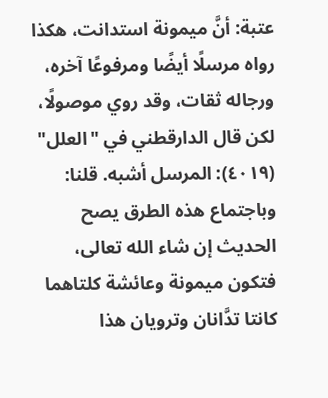عتبة: أنَّ ميمونة استدانت، هكذا رواه مرسلًا أيضًا ومرفوعًا آخره، ورجاله ثقات، وقد روي موصولًا، لكن قال الدارقطني في "العلل" (٤٠١٩): المرسل أشبه. قلنا: وباجتماع هذه الطرق يصح الحديث إن شاء الله تعالى، فتكون ميمونة وعائشة كلتاهما كانتا تدَّانان وترويان هذا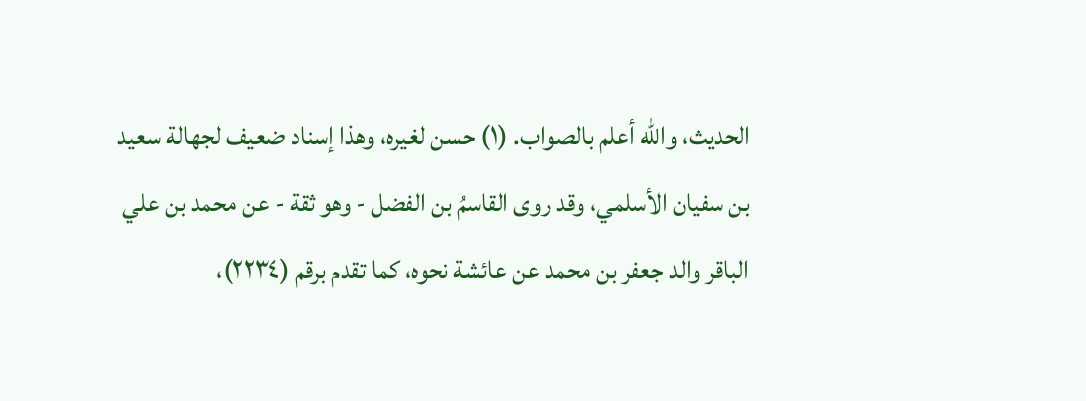الحديث، والله أعلم بالصواب. (١) حسن لغيره، وهذا إسناد ضعيف لجهالة سعيد بن سفيان الأسلمي، وقد روى القاسمُ بن الفضل - وهو ثقة - عن محمد بن علي الباقر والد جعفر بن محمد عن عائشة نحوه، كما تقدم برقم (٢٢٣٤)،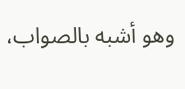وهو أشبه بالصواب،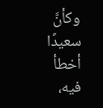وكأنَّ سعيدًا أخطأ فيه،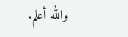والله أعلم.